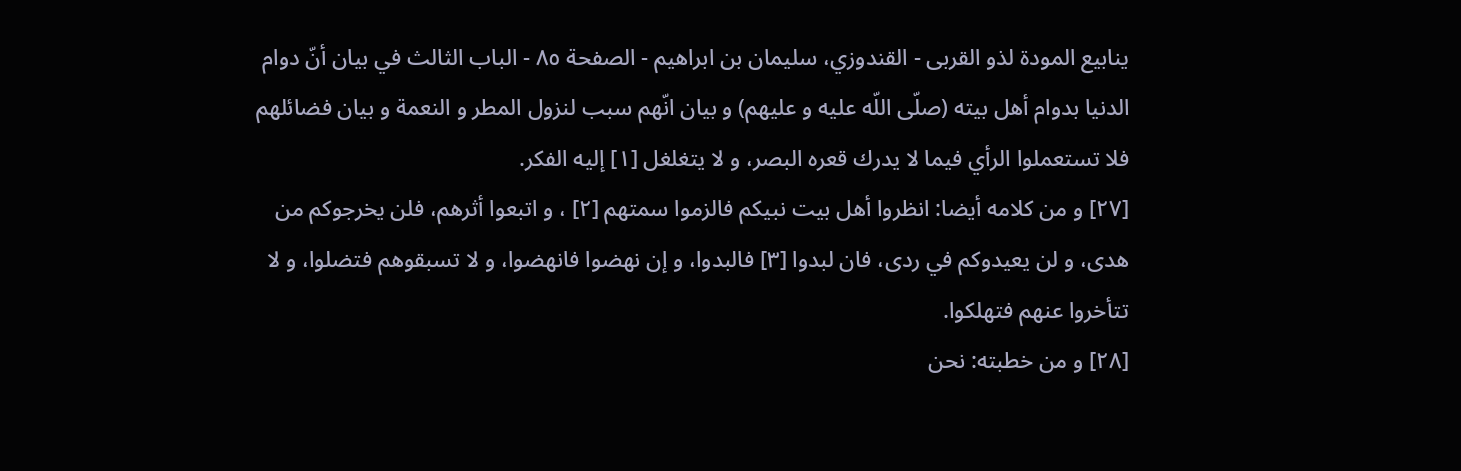ينابيع المودة لذو القربى - القندوزي، سليمان بن ابراهيم - الصفحة ٨٥ - الباب الثالث في بيان أنّ دوام الدنيا بدوام أهل بيته (صلّى اللّه عليه و عليهم) و بيان انّهم سبب لنزول المطر و النعمة و بيان فضائلهم
فلا تستعملوا الرأي فيما لا يدرك قعره البصر، و لا يتغلغل [١] إليه الفكر.
[٢٧] و من كلامه أيضا: انظروا أهل بيت نبيكم فالزموا سمتهم [٢] ، و اتبعوا أثرهم، فلن يخرجوكم من هدى، و لن يعيدوكم في ردى، فان لبدوا [٣] فالبدوا، و إن نهضوا فانهضوا، و لا تسبقوهم فتضلوا، و لا تتأخروا عنهم فتهلكوا.
[٢٨] و من خطبته: نحن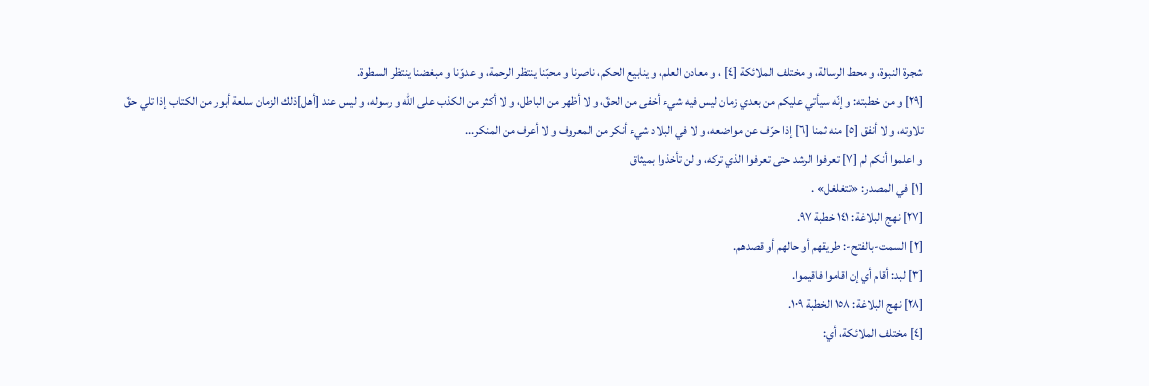شجرة النبوة، و محط الرسالة، و مختلف الملائكة [٤] ، و معادن العلم، و ينابيع الحكم، ناصرنا و محبّنا ينتظر الرحمة، و عدوّنا و مبغضنا ينتظر السطوة.
[٢٩] و من خطبته: و إنّه سيأتي عليكم من بعدي زمان ليس فيه شيء أخفى من الحقّ، و لا أظهر من الباطل، و لا أكثر من الكذب على اللّه و رسوله، و ليس عند [أهل]ذلك الزمان سلعة أبور من الكتاب إذا تلي حقّ تلاوته، و لا أنفق [٥] منه ثمنا [٦] إذا حرّف عن مواضعه، و لا في البلاد شيء أنكر من المعروف و لا أعرف من المنكر...
و اعلموا أنكم لم [٧] تعرفوا الرشد حتى تعرفوا الذي تركه، و لن تأخذوا بميثاق
[١] في المصدر: «تتغلغل» .
[٢٧] نهج البلاغة: ١٤١ خطبة ٩٧.
[٢] السمت-بالفتح-: طريقهم أو حالهم أو قصدهم.
[٣] لبد: أقام أي إن اقاموا فاقيموا.
[٢٨] نهج البلاغة: ١٥٨ الخطبة ١٠٩.
[٤] مختلف الملائكة، أي: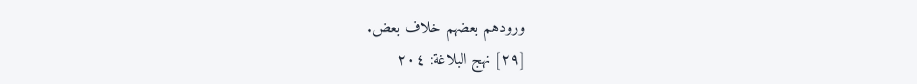ورودهم بعضهم خلاف بعض.
[٢٩] نهج البلاغة: ٢٠٤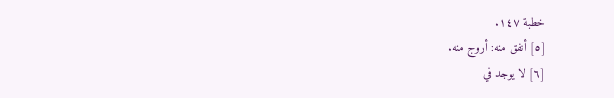خطبة ١٤٧.
[٥] أنفق منه: أروج منه.
[٦] لا يوجد في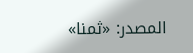المصدر: «ثمنا»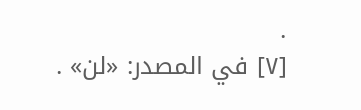.
[٧] في المصدر: «لن» .